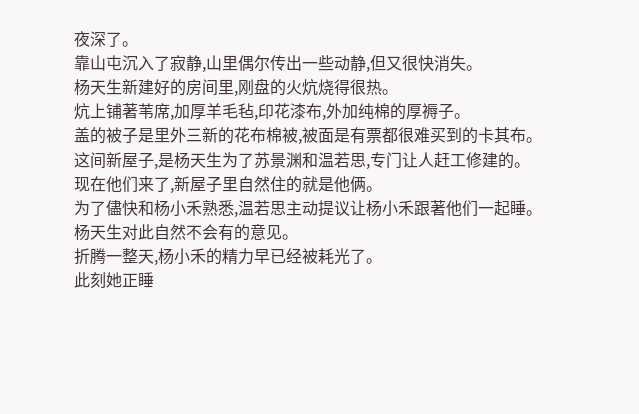夜深了。
靠山屯沉入了寂静,山里偶尔传出一些动静,但又很快消失。
杨天生新建好的房间里,刚盘的火炕烧得很热。
炕上铺著苇席,加厚羊毛毡,印花漆布,外加纯棉的厚褥子。
盖的被子是里外三新的花布棉被,被面是有票都很难买到的卡其布。
这间新屋子,是杨天生为了苏景渊和温若思,专门让人赶工修建的。
现在他们来了,新屋子里自然住的就是他俩。
为了儘快和杨小禾熟悉,温若思主动提议让杨小禾跟著他们一起睡。
杨天生对此自然不会有的意见。
折腾一整天,杨小禾的精力早已经被耗光了。
此刻她正睡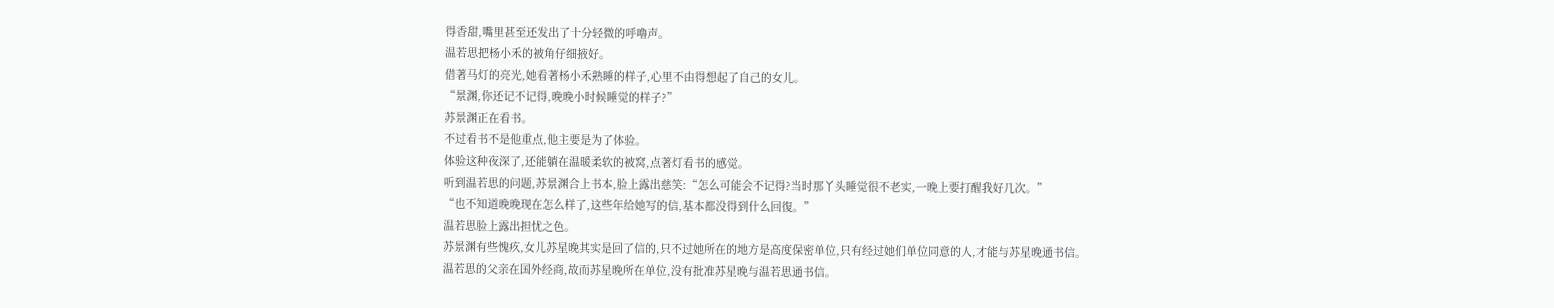得香甜,嘴里甚至还发出了十分轻微的呼嚕声。
温若思把杨小禾的被角仔细掖好。
借著马灯的亮光,她看著杨小禾熟睡的样子,心里不由得想起了自己的女儿。
“景渊,你还记不记得,晚晚小时候睡觉的样子?”
苏景渊正在看书。
不过看书不是他重点,他主要是为了体验。
体验这种夜深了,还能躺在温暖柔软的被窝,点著灯看书的感觉。
听到温若思的问题,苏景渊合上书本,脸上露出慈笑:“怎么可能会不记得?当时那丫头睡觉很不老实,一晚上要打醒我好几次。”
“也不知道晚晚现在怎么样了,这些年给她写的信,基本都没得到什么回復。”
温若思脸上露出担忧之色。
苏景渊有些愧疚,女儿苏星晚其实是回了信的,只不过她所在的地方是高度保密单位,只有经过她们单位同意的人,才能与苏星晚通书信。
温若思的父亲在国外经商,故而苏星晚所在单位,没有批准苏星晚与温若思通书信。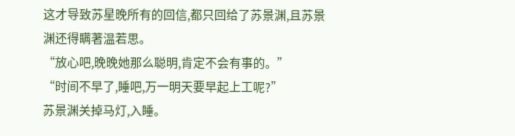这才导致苏星晚所有的回信,都只回给了苏景渊,且苏景渊还得瞒著温若思。
“放心吧,晚晚她那么聪明,肯定不会有事的。”
“时间不早了,睡吧,万一明天要早起上工呢?”
苏景渊关掉马灯,入睡。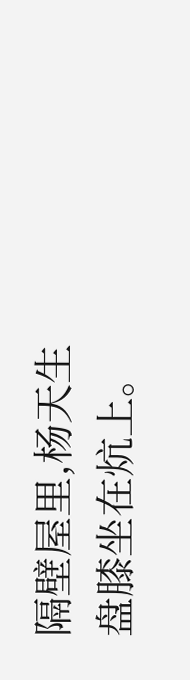隔壁屋里,杨天生盘膝坐在炕上。